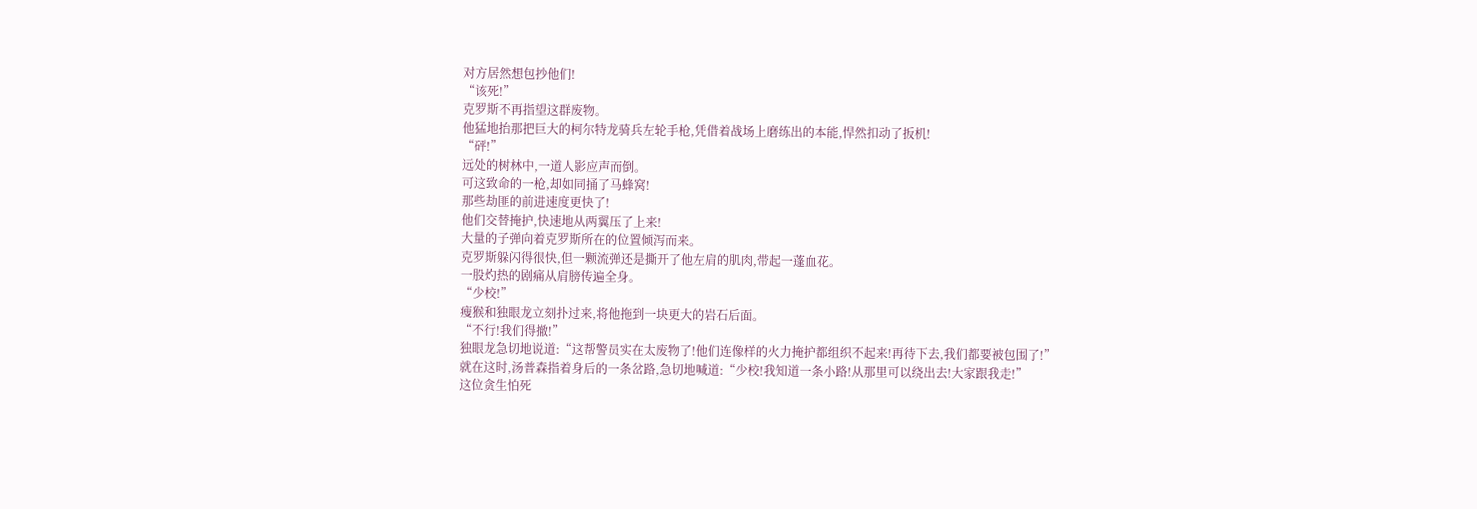对方居然想包抄他们!
“该死!”
克罗斯不再指望这群废物。
他猛地抬那把巨大的柯尔特龙骑兵左轮手枪,凭借着战场上磨练出的本能,悍然扣动了扳机!
“砰!”
远处的树林中,一道人影应声而倒。
可这致命的一枪,却如同捅了马蜂窝!
那些劫匪的前进速度更快了!
他们交替掩护,快速地从两翼压了上来!
大量的子弹向着克罗斯所在的位置倾泻而来。
克罗斯躲闪得很快,但一颗流弹还是撕开了他左肩的肌肉,带起一蓬血花。
一股灼热的剧痛从肩膀传遍全身。
“少校!”
瘦猴和独眼龙立刻扑过来,将他拖到一块更大的岩石后面。
“不行!我们得撤!”
独眼龙急切地说道:“这帮警员实在太废物了!他们连像样的火力掩护都组织不起来!再待下去,我们都要被包围了!”
就在这时,汤普森指着身后的一条岔路,急切地喊道:“少校!我知道一条小路!从那里可以绕出去!大家跟我走!”
这位贪生怕死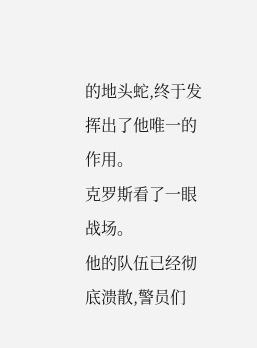的地头蛇,终于发挥出了他唯一的作用。
克罗斯看了一眼战场。
他的队伍已经彻底溃散,警员们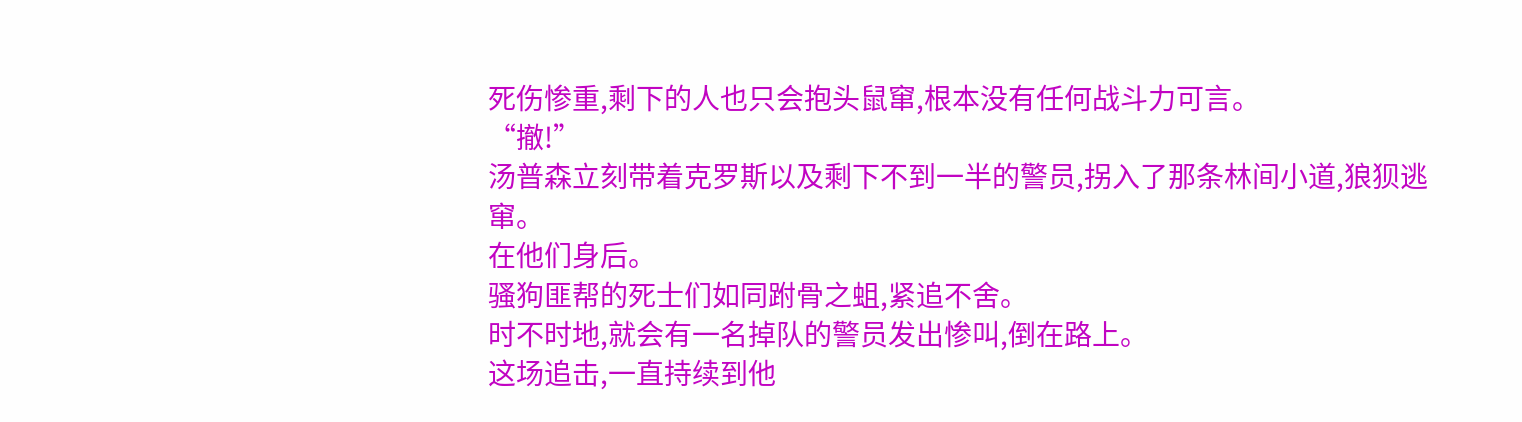死伤惨重,剩下的人也只会抱头鼠窜,根本没有任何战斗力可言。
“撤!”
汤普森立刻带着克罗斯以及剩下不到一半的警员,拐入了那条林间小道,狼狈逃窜。
在他们身后。
骚狗匪帮的死士们如同跗骨之蛆,紧追不舍。
时不时地,就会有一名掉队的警员发出惨叫,倒在路上。
这场追击,一直持续到他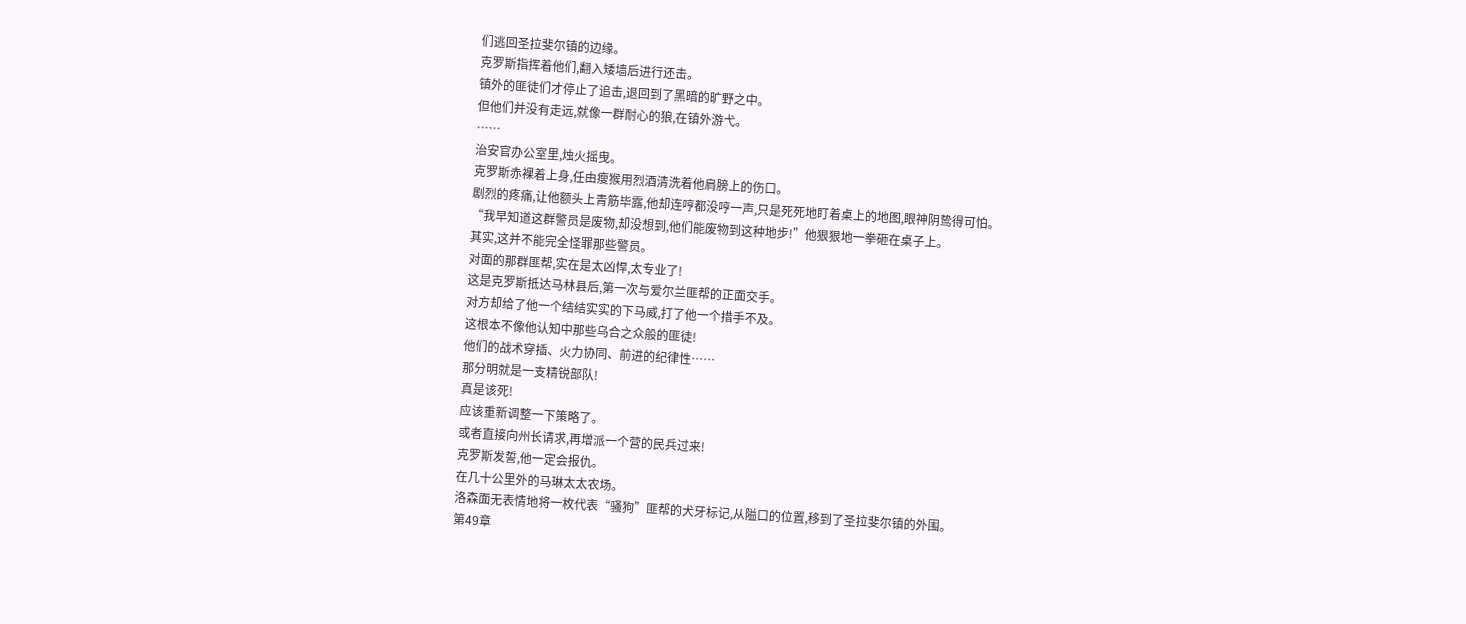们逃回圣拉斐尔镇的边缘。
克罗斯指挥着他们,翻入矮墙后进行还击。
镇外的匪徒们才停止了追击,退回到了黑暗的旷野之中。
但他们并没有走远,就像一群耐心的狼,在镇外游弋。
……
治安官办公室里,烛火摇曳。
克罗斯赤裸着上身,任由瘦猴用烈酒清洗着他肩膀上的伤口。
剧烈的疼痛,让他额头上青筋毕露,他却连哼都没哼一声,只是死死地盯着桌上的地图,眼神阴鸷得可怕。
“我早知道这群警员是废物,却没想到,他们能废物到这种地步!”他狠狠地一拳砸在桌子上。
其实,这并不能完全怪罪那些警员。
对面的那群匪帮,实在是太凶悍,太专业了!
这是克罗斯抵达马林县后,第一次与爱尔兰匪帮的正面交手。
对方却给了他一个结结实实的下马威,打了他一个措手不及。
这根本不像他认知中那些乌合之众般的匪徒!
他们的战术穿插、火力协同、前进的纪律性……
那分明就是一支精锐部队!
真是该死!
应该重新调整一下策略了。
或者直接向州长请求,再增派一个营的民兵过来!
克罗斯发誓,他一定会报仇。
在几十公里外的马琳太太农场。
洛森面无表情地将一枚代表“骚狗”匪帮的犬牙标记,从隘口的位置,移到了圣拉斐尔镇的外围。
第49章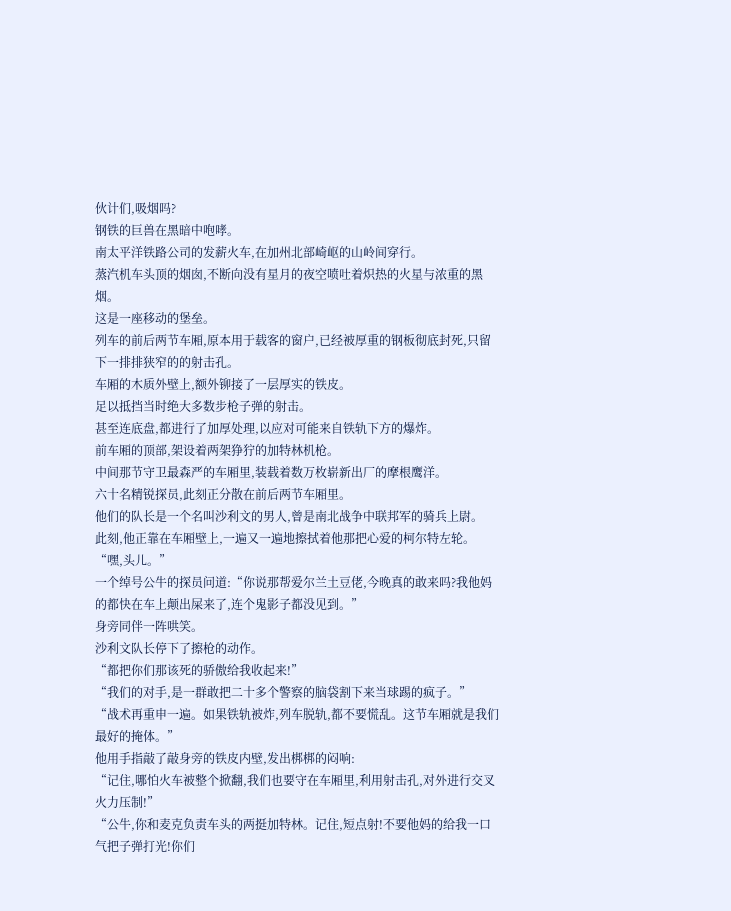伙计们,吸烟吗?
钢铁的巨兽在黑暗中咆哮。
南太平洋铁路公司的发薪火车,在加州北部崎岖的山岭间穿行。
蒸汽机车头顶的烟囱,不断向没有星月的夜空喷吐着炽热的火星与浓重的黑烟。
这是一座移动的堡垒。
列车的前后两节车厢,原本用于载客的窗户,已经被厚重的钢板彻底封死,只留下一排排狭窄的的射击孔。
车厢的木质外壁上,额外铆接了一层厚实的铁皮。
足以抵挡当时绝大多数步枪子弹的射击。
甚至连底盘,都进行了加厚处理,以应对可能来自铁轨下方的爆炸。
前车厢的顶部,架设着两架狰狞的加特林机枪。
中间那节守卫最森严的车厢里,装载着数万枚崭新出厂的摩根鹰洋。
六十名精锐探员,此刻正分散在前后两节车厢里。
他们的队长是一个名叫沙利文的男人,曾是南北战争中联邦军的骑兵上尉。
此刻,他正靠在车厢壁上,一遍又一遍地擦拭着他那把心爱的柯尔特左轮。
“嘿,头儿。”
一个绰号公牛的探员问道:“你说那帮爱尔兰土豆佬,今晚真的敢来吗?我他妈的都快在车上颠出屎来了,连个鬼影子都没见到。”
身旁同伴一阵哄笑。
沙利文队长停下了擦枪的动作。
“都把你们那该死的骄傲给我收起来!”
“我们的对手,是一群敢把二十多个警察的脑袋割下来当球踢的疯子。”
“战术再重申一遍。如果铁轨被炸,列车脱轨,都不要慌乱。这节车厢就是我们最好的掩体。”
他用手指敲了敲身旁的铁皮内壁,发出梆梆的闷响:
“记住,哪怕火车被整个掀翻,我们也要守在车厢里,利用射击孔,对外进行交叉火力压制!”
“公牛,你和麦克负责车头的两挺加特林。记住,短点射!不要他妈的给我一口气把子弹打光!你们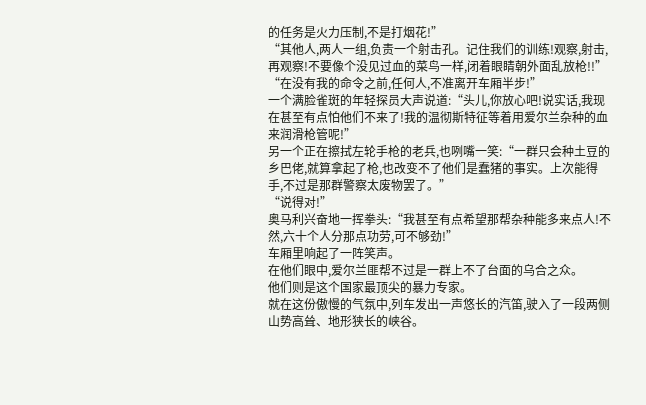的任务是火力压制,不是打烟花!”
“其他人,两人一组,负责一个射击孔。记住我们的训练!观察,射击,再观察!不要像个没见过血的菜鸟一样,闭着眼睛朝外面乱放枪!!”
“在没有我的命令之前,任何人,不准离开车厢半步!”
一个满脸雀斑的年轻探员大声说道:“头儿,你放心吧!说实话,我现在甚至有点怕他们不来了!我的温彻斯特征等着用爱尔兰杂种的血来润滑枪管呢!”
另一个正在擦拭左轮手枪的老兵,也咧嘴一笑:“一群只会种土豆的乡巴佬,就算拿起了枪,也改变不了他们是蠢猪的事实。上次能得手,不过是那群警察太废物罢了。”
“说得对!”
奥马利兴奋地一挥拳头:“我甚至有点希望那帮杂种能多来点人!不然,六十个人分那点功劳,可不够劲!”
车厢里响起了一阵笑声。
在他们眼中,爱尔兰匪帮不过是一群上不了台面的乌合之众。
他们则是这个国家最顶尖的暴力专家。
就在这份傲慢的气氛中,列车发出一声悠长的汽笛,驶入了一段两侧山势高耸、地形狭长的峡谷。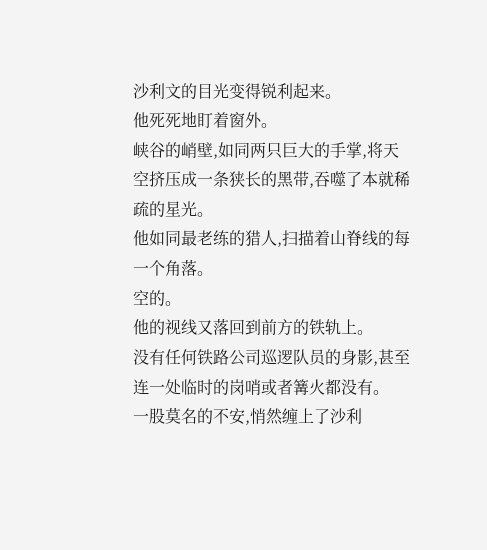沙利文的目光变得锐利起来。
他死死地盯着窗外。
峡谷的峭壁,如同两只巨大的手掌,将天空挤压成一条狭长的黑带,吞噬了本就稀疏的星光。
他如同最老练的猎人,扫描着山脊线的每一个角落。
空的。
他的视线又落回到前方的铁轨上。
没有任何铁路公司巡逻队员的身影,甚至连一处临时的岗哨或者篝火都没有。
一股莫名的不安,悄然缠上了沙利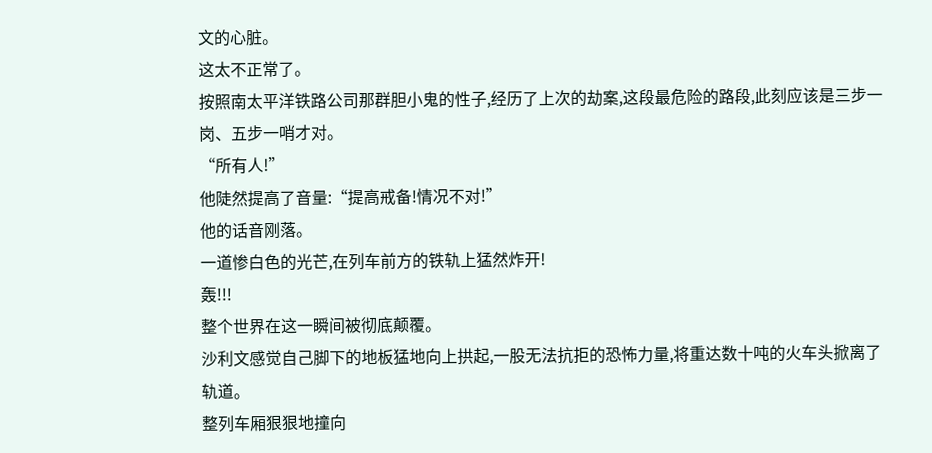文的心脏。
这太不正常了。
按照南太平洋铁路公司那群胆小鬼的性子,经历了上次的劫案,这段最危险的路段,此刻应该是三步一岗、五步一哨才对。
“所有人!”
他陡然提高了音量:“提高戒备!情况不对!”
他的话音刚落。
一道惨白色的光芒,在列车前方的铁轨上猛然炸开!
轰!!!
整个世界在这一瞬间被彻底颠覆。
沙利文感觉自己脚下的地板猛地向上拱起,一股无法抗拒的恐怖力量,将重达数十吨的火车头掀离了轨道。
整列车厢狠狠地撞向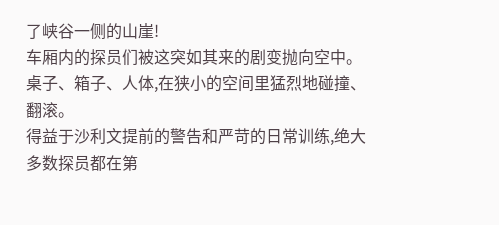了峡谷一侧的山崖!
车厢内的探员们被这突如其来的剧变抛向空中。
桌子、箱子、人体,在狭小的空间里猛烈地碰撞、翻滚。
得益于沙利文提前的警告和严苛的日常训练,绝大多数探员都在第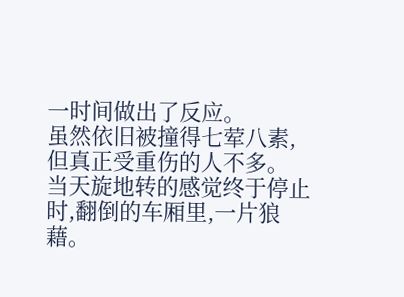一时间做出了反应。
虽然依旧被撞得七荤八素,但真正受重伤的人不多。
当天旋地转的感觉终于停止时,翻倒的车厢里,一片狼藉。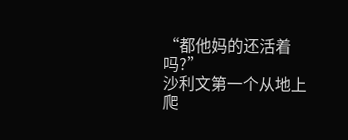“都他妈的还活着吗?”
沙利文第一个从地上爬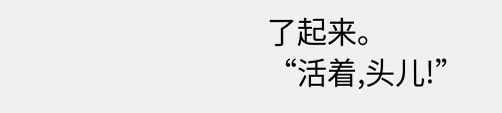了起来。
“活着,头儿!”